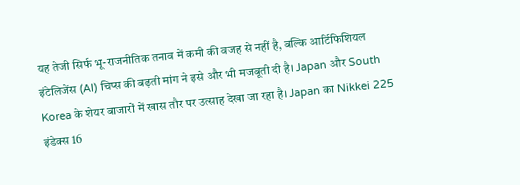यह तेजी सिर्फ भू-राजनीतिक तनाव में कमी की वजह से नहीं है, बल्कि आर्टिफिशियल इंटेलिजेंस (AI) चिप्स की बढ़ती मांग ने इसे और भी मजबूती दी है। Japan और South Korea के शेयर बाजारों में खास तौर पर उत्साह देखा जा रहा है। Japan का Nikkei 225 इंडेक्स 16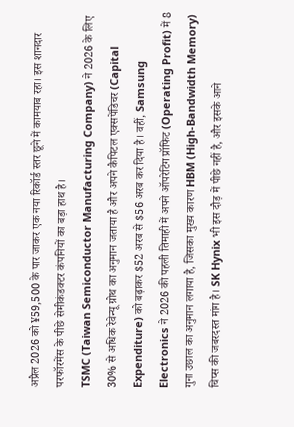अप्रैल 2026 को ¥59,500 के पार जाकर एक नया रिकॉर्ड स्तर छूने में कामयाब रहा। इस शानदार परफॉरमेंस के पीछे सेमीकंडक्टर कंपनियों का बड़ा हाथ है।
TSMC (Taiwan Semiconductor Manufacturing Company) ने 2026 के लिए 30% से अधिक रेवेन्यू ग्रोथ का अनुमान जताया है और अपने कैपिटल एक्सपेंडिचर (Capital Expenditure) को बढ़ाकर $52 अरब से $56 अरब कर दिया है। वहीं, Samsung Electronics ने 2026 की पहली तिमाही में अपने ऑपरेटिंग प्रॉफिट (Operating Profit) में 8 गुना उछाल का अनुमान लगाया है, जिसका मुख्य कारण HBM (High-Bandwidth Memory) चिप्स की जबरदस्त मांग है। SK Hynix भी इस दौड़ में पीछे नहीं है, और इसके आने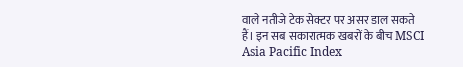वाले नतीजे टेक सेक्टर पर असर डाल सकते हैं। इन सब सकारात्मक खबरों के बीच MSCI Asia Pacific Index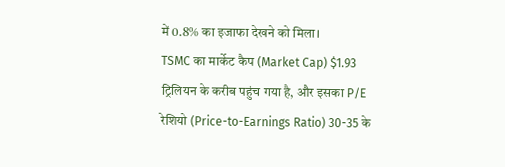में 0.8% का इजाफा देखने को मिला।
TSMC का मार्केट कैप (Market Cap) $1.93 ट्रिलियन के करीब पहुंच गया है, और इसका P/E रेशियो (Price-to-Earnings Ratio) 30-35 के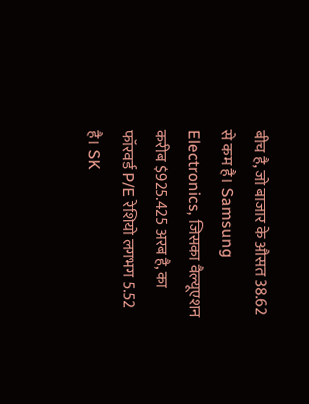बीच है, जो बाजार के औसत 38.62 से कम है। Samsung Electronics, जिसका वैल्यूएशन करीब $925.425 अरब है, का फॉरवर्ड P/E रेशियो लगभग 5.52 है। SK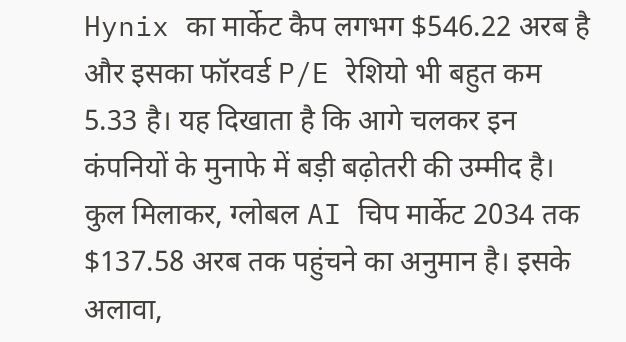Hynix का मार्केट कैप लगभग $546.22 अरब है और इसका फॉरवर्ड P/E रेशियो भी बहुत कम 5.33 है। यह दिखाता है कि आगे चलकर इन कंपनियों के मुनाफे में बड़ी बढ़ोतरी की उम्मीद है। कुल मिलाकर, ग्लोबल AI चिप मार्केट 2034 तक $137.58 अरब तक पहुंचने का अनुमान है। इसके अलावा,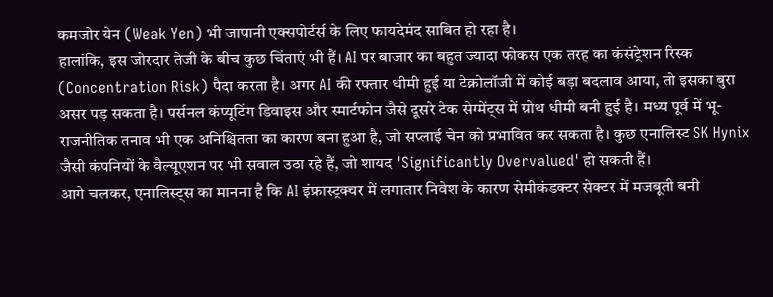कमजोर येन (Weak Yen) भी जापानी एक्सपोर्टर्स के लिए फायदेमंद साबित हो रहा है।
हालांकि, इस जोरदार तेजी के बीच कुछ चिंताएं भी हैं। AI पर बाजार का बहुत ज्यादा फोकस एक तरह का कंसंट्रेशन रिस्क (Concentration Risk) पैदा करता है। अगर AI की रफ्तार धीमी हुई या टेक्नोलॉजी में कोई बड़ा बदलाव आया, तो इसका बुरा असर पड़ सकता है। पर्सनल कंप्यूटिंग डिवाइस और स्मार्टफोन जैसे दूसरे टेक सेग्मेंट्स में ग्रोथ धीमी बनी हुई है। मध्य पूर्व में भू-राजनीतिक तनाव भी एक अनिश्चितता का कारण बना हुआ है, जो सप्लाई चेन को प्रभावित कर सकता है। कुछ एनालिस्ट SK Hynix जैसी कंपनियों के वैल्यूएशन पर भी सवाल उठा रहे हैं, जो शायद 'Significantly Overvalued' हो सकती हैं।
आगे चलकर, एनालिस्ट्स का मानना है कि AI इंफ्रास्ट्रक्चर में लगातार निवेश के कारण सेमीकंडक्टर सेक्टर में मजबूती बनी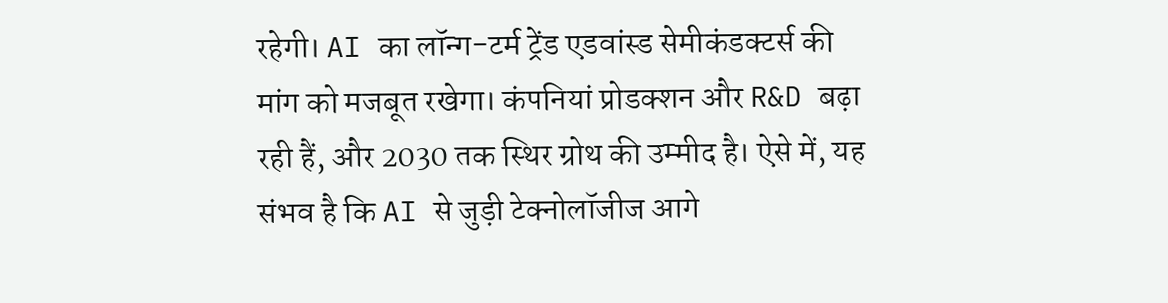रहेगी। AI का लॉन्ग-टर्म ट्रेंड एडवांस्ड सेमीकंडक्टर्स की मांग को मजबूत रखेगा। कंपनियां प्रोडक्शन और R&D बढ़ा रही हैं, और 2030 तक स्थिर ग्रोथ की उम्मीद है। ऐसे में, यह संभव है कि AI से जुड़ी टेक्नोलॉजीज आगे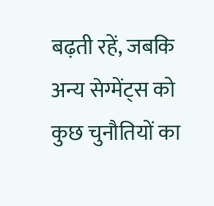बढ़ती रहें, जबकि अन्य सेग्मेंट्स को कुछ चुनौतियों का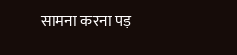सामना करना पड़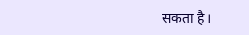सकता है।